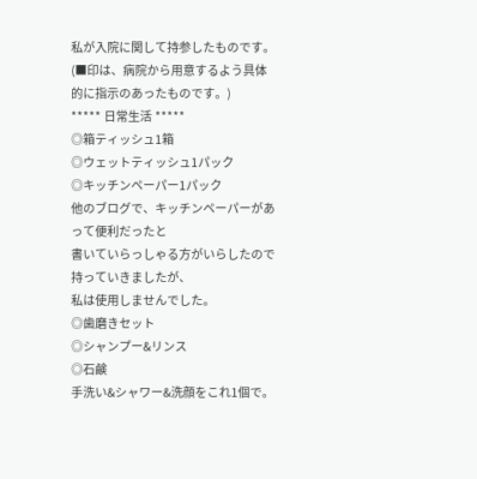私が入院に関して持参したものです。
(■印は、病院から用意するよう具体的に指示のあったものです。)
***** 日常生活 *****
◎箱ティッシュ1箱
◎ウェットティッシュ1パック
◎キッチンペーパー1パック
他のブログで、キッチンペーパーがあって便利だったと
書いていらっしゃる方がいらしたので持っていきましたが、
私は使用しませんでした。
◎歯磨きセット
◎シャンプー&リンス
◎石鹸
手洗い&シャワー&洗顔をこれ1個で。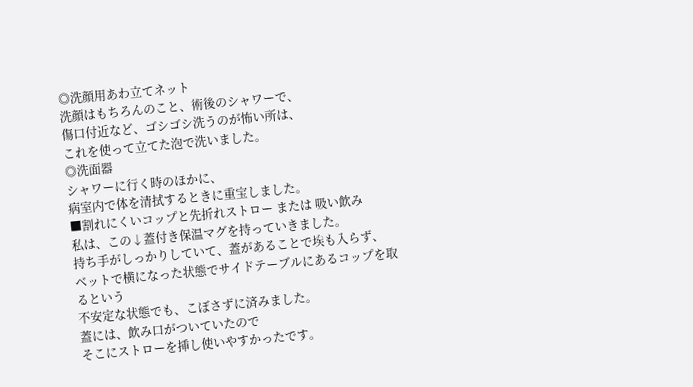◎洗顔用あわ立てネット
洗顔はもちろんのこと、術後のシャワーで、
傷口付近など、ゴシゴシ洗うのが怖い所は、
これを使って立てた泡で洗いました。
◎洗面器
シャワーに行く時のほかに、
病室内で体を清拭するときに重宝しました。
■割れにくいコップと先折れストロー または 吸い飲み
私は、この↓蓋付き保温マグを持っていきました。
持ち手がしっかりしていて、蓋があることで埃も入らず、
ベットで横になった状態でサイドテーブルにあるコップを取るという
不安定な状態でも、こぼさずに済みました。
蓋には、飲み口がついていたので
そこにストローを挿し使いやすかったです。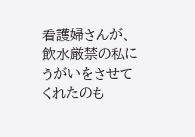看護婦さんが、飲水厳禁の私にうがいをさせてくれたのも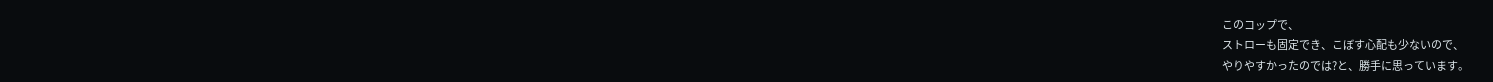このコップで、
ストローも固定でき、こぼす心配も少ないので、
やりやすかったのでは?と、勝手に思っています。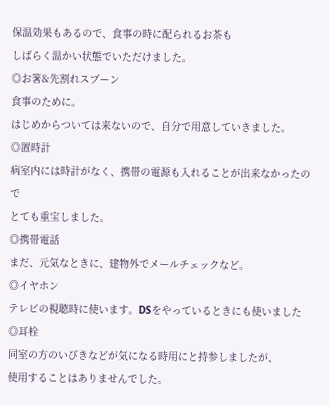保温効果もあるので、食事の時に配られるお茶も
しばらく温かい状態でいただけました。
◎お箸&先割れスプーン
食事のために。
はじめからついては来ないので、自分で用意していきました。
◎置時計
病室内には時計がなく、携帯の電源も入れることが出来なかったので
とても重宝しました。
◎携帯電話
まだ、元気なときに、建物外でメールチェックなど。
◎イヤホン
テレビの視聴時に使います。DSをやっているときにも使いました
◎耳栓
同室の方のいびきなどが気になる時用にと持参しましたが、
使用することはありませんでした。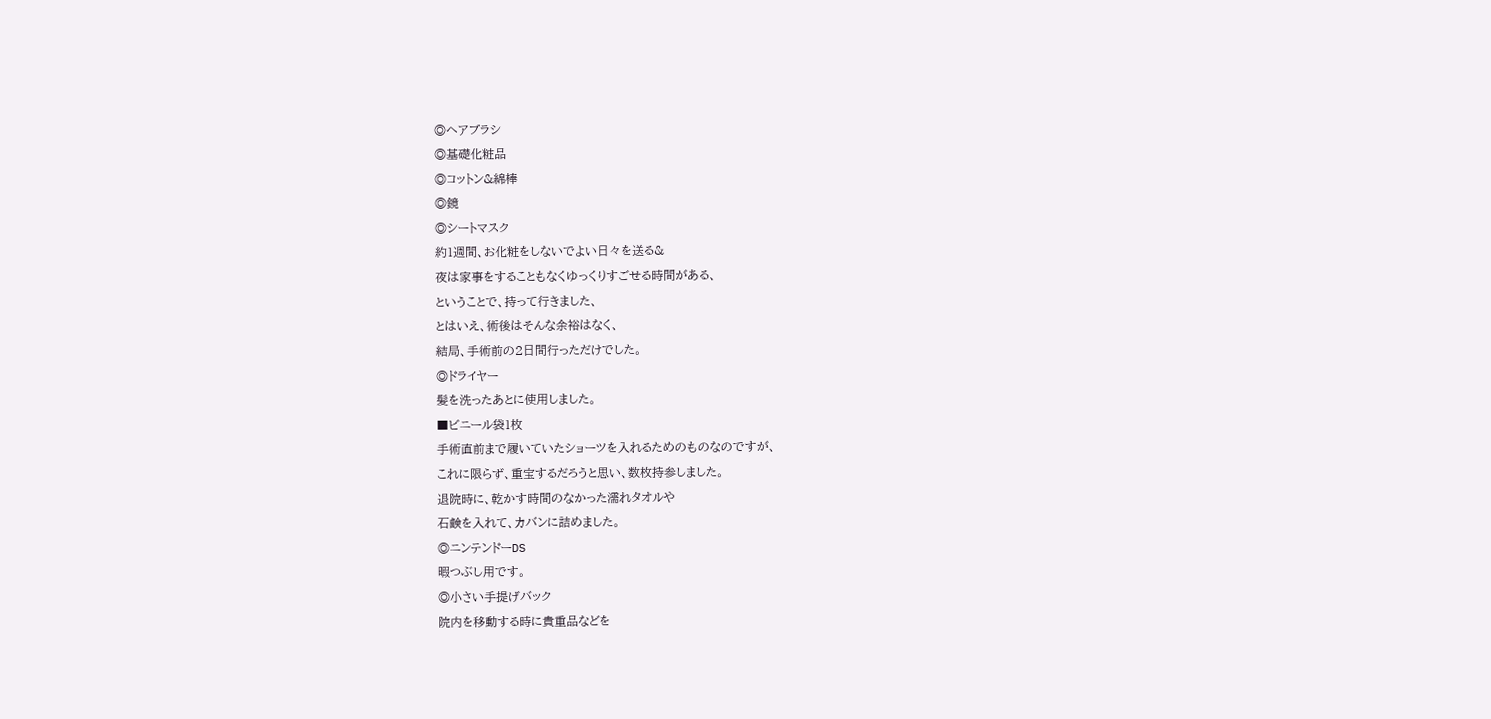◎ヘアブラシ
◎基礎化粧品
◎コットン&綿棒
◎鏡
◎シートマスク
約1週間、お化粧をしないでよい日々を送る&
夜は家事をすることもなくゆっくりすごせる時間がある、
ということで、持って行きました、
とはいえ、術後はそんな余裕はなく、
結局、手術前の2日間行っただけでした。
◎ドライヤー
髪を洗ったあとに使用しました。
■ビニール袋1枚
手術直前まで履いていたショーツを入れるためのものなのですが、
これに限らず、重宝するだろうと思い、数枚持参しました。
退院時に、乾かす時間のなかった濡れタオルや
石鹸を入れて、カバンに詰めました。
◎ニンテンドーDS
暇つぶし用です。
◎小さい手提げバック
院内を移動する時に貴重品などを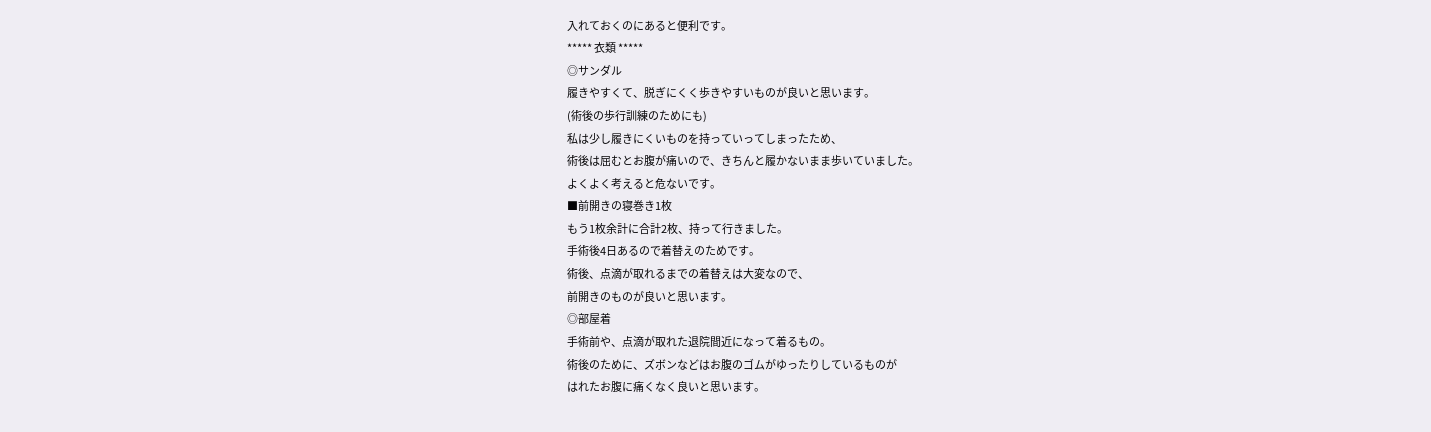入れておくのにあると便利です。
***** 衣類 *****
◎サンダル
履きやすくて、脱ぎにくく歩きやすいものが良いと思います。
(術後の歩行訓練のためにも)
私は少し履きにくいものを持っていってしまったため、
術後は屈むとお腹が痛いので、きちんと履かないまま歩いていました。
よくよく考えると危ないです。
■前開きの寝巻き1枚
もう1枚余計に合計2枚、持って行きました。
手術後4日あるので着替えのためです。
術後、点滴が取れるまでの着替えは大変なので、
前開きのものが良いと思います。
◎部屋着
手術前や、点滴が取れた退院間近になって着るもの。
術後のために、ズボンなどはお腹のゴムがゆったりしているものが
はれたお腹に痛くなく良いと思います。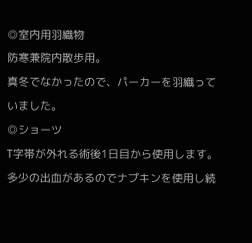◎室内用羽織物
防寒兼院内散歩用。
真冬でなかったので、パーカーを羽織っていました。
◎ショーツ
T字帯が外れる術後1日目から使用します。
多少の出血があるのでナプキンを使用し続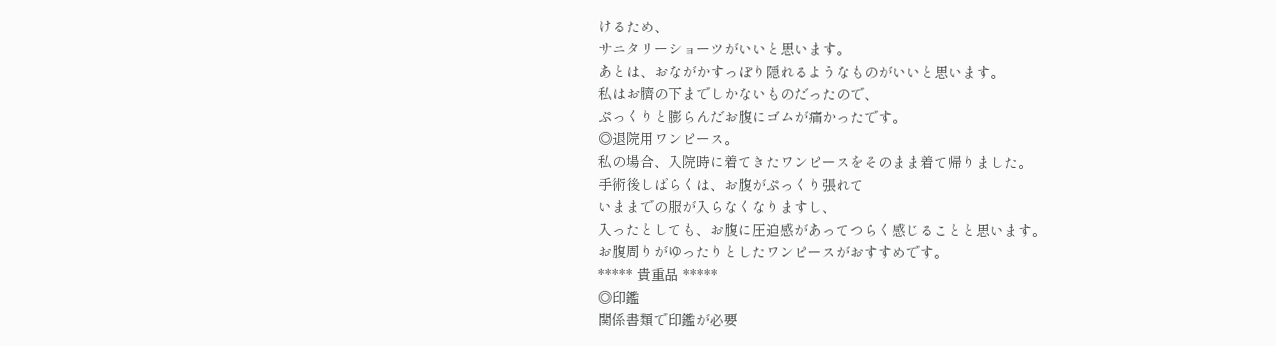けるため、
サニタリーショーツがいいと思います。
あとは、おながかすっぽり隠れるようなものがいいと思います。
私はお臍の下までしかないものだったので、
ぷっくりと膨らんだお腹にゴムが痛かったです。
◎退院用ワンピース。
私の場合、入院時に着てきたワンピースをそのまま着て帰りました。
手術後しばらくは、お腹がぷっくり張れて
いままでの服が入らなくなりますし、
入ったとしても、お腹に圧迫感があってつらく感じることと思います。
お腹周りがゆったりとしたワンピースがおすすめです。
***** 貴重品 *****
◎印鑑
関係書類で印鑑が必要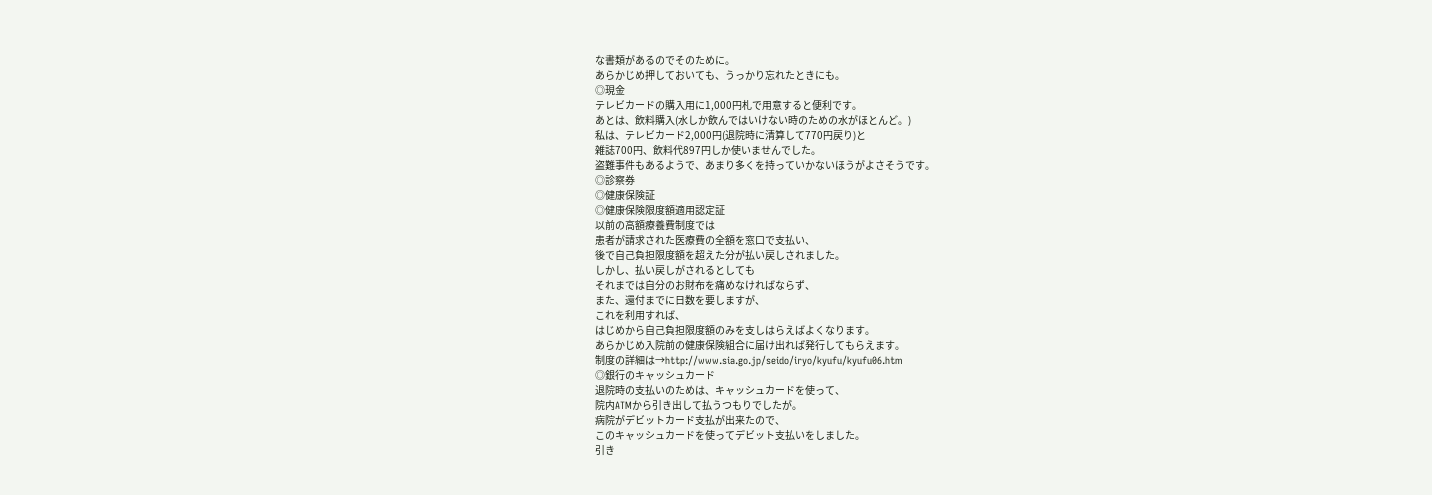な書類があるのでそのために。
あらかじめ押しておいても、うっかり忘れたときにも。
◎現金
テレビカードの購入用に1,000円札で用意すると便利です。
あとは、飲料購入(水しか飲んではいけない時のための水がほとんど。)
私は、テレビカード2,000円(退院時に清算して770円戻り)と
雑誌700円、飲料代897円しか使いませんでした。
盗難事件もあるようで、あまり多くを持っていかないほうがよさそうです。
◎診察券
◎健康保険証
◎健康保険限度額適用認定証
以前の高額療養費制度では
患者が請求された医療費の全額を窓口で支払い、
後で自己負担限度額を超えた分が払い戻しされました。
しかし、払い戻しがされるとしても
それまでは自分のお財布を痛めなければならず、
また、還付までに日数を要しますが、
これを利用すれば、
はじめから自己負担限度額のみを支しはらえばよくなります。
あらかじめ入院前の健康保険組合に届け出れば発行してもらえます。
制度の詳細は→http://www.sia.go.jp/seido/iryo/kyufu/kyufu06.htm
◎銀行のキャッシュカード
退院時の支払いのためは、キャッシュカードを使って、
院内ATMから引き出して払うつもりでしたが。
病院がデビットカード支払が出来たので、
このキャッシュカードを使ってデビット支払いをしました。
引き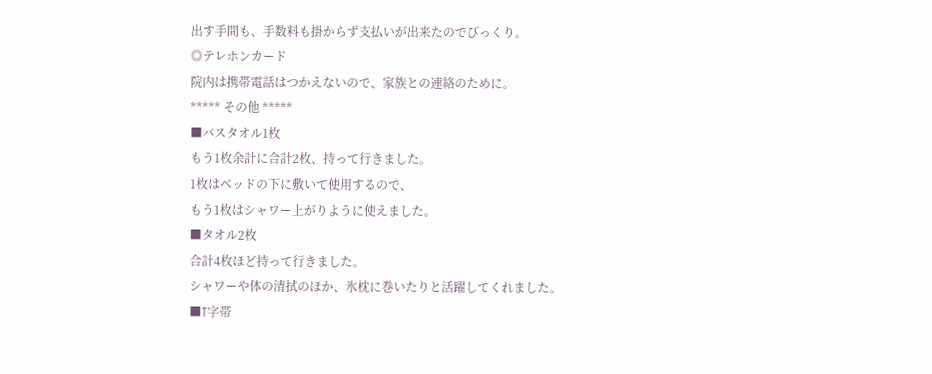出す手間も、手数料も掛からず支払いが出来たのでびっくり。
◎テレホンカード
院内は携帯電話はつかえないので、家族との連絡のために。
***** その他 *****
■バスタオル1枚
もう1枚余計に合計2枚、持って行きました。
1枚はベッドの下に敷いて使用するので、
もう1枚はシャワー上がりように使えました。
■タオル2枚
合計4枚ほど持って行きました。
シャワーや体の清拭のほか、氷枕に巻いたりと活躍してくれました。
■T字帯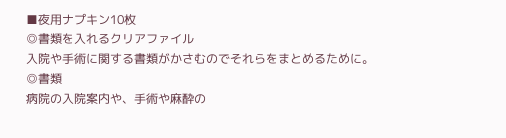■夜用ナプキン10枚
◎書類を入れるクリアファイル
入院や手術に関する書類がかさむのでそれらをまとめるために。
◎書類
病院の入院案内や、手術や麻酔の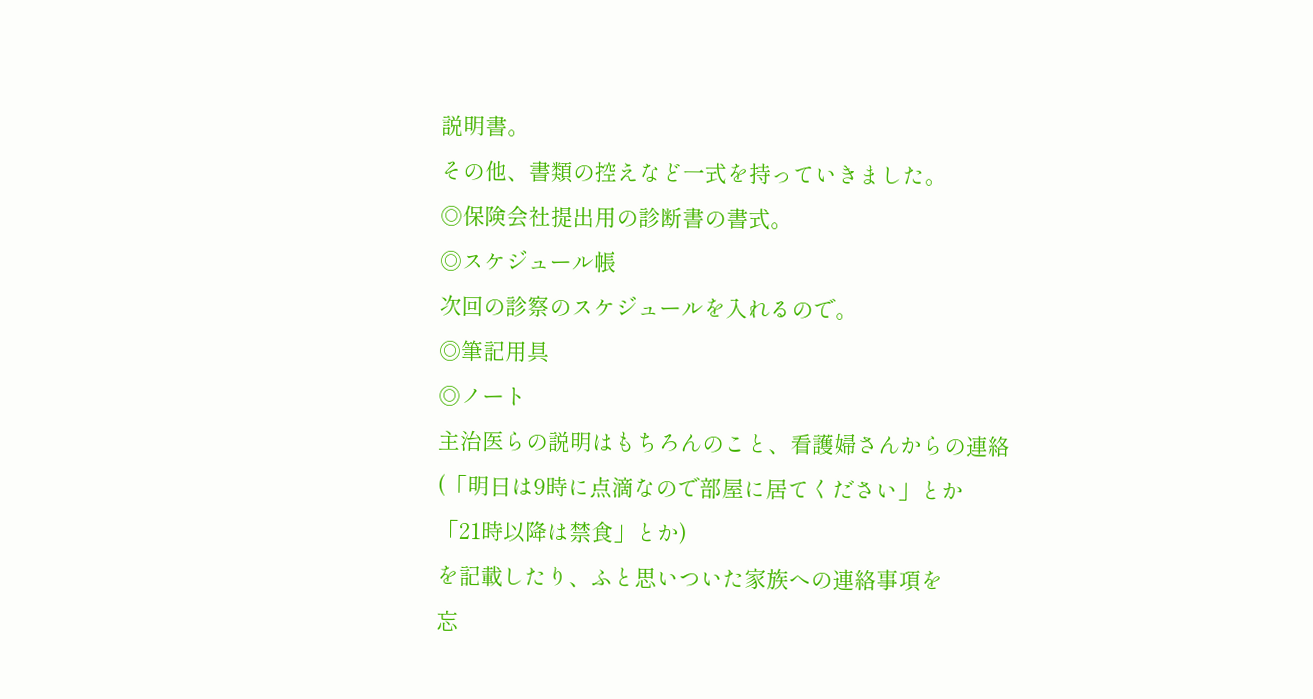説明書。
その他、書類の控えなど一式を持っていきました。
◎保険会社提出用の診断書の書式。
◎スケジュール帳
次回の診察のスケジュールを入れるので。
◎筆記用具
◎ノート
主治医らの説明はもちろんのこと、看護婦さんからの連絡
(「明日は9時に点滴なので部屋に居てください」とか
「21時以降は禁食」とか)
を記載したり、ふと思いついた家族への連絡事項を
忘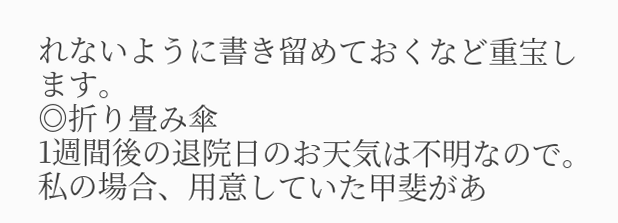れないように書き留めておくなど重宝します。
◎折り畳み傘
1週間後の退院日のお天気は不明なので。
私の場合、用意していた甲斐があ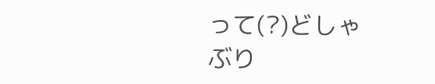って(?)どしゃぶり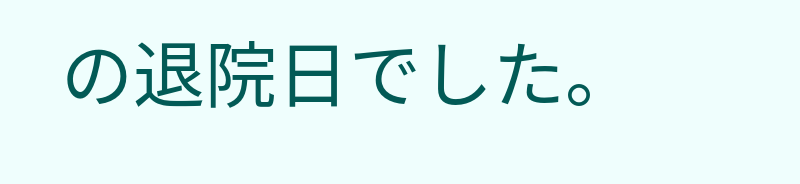の退院日でした。